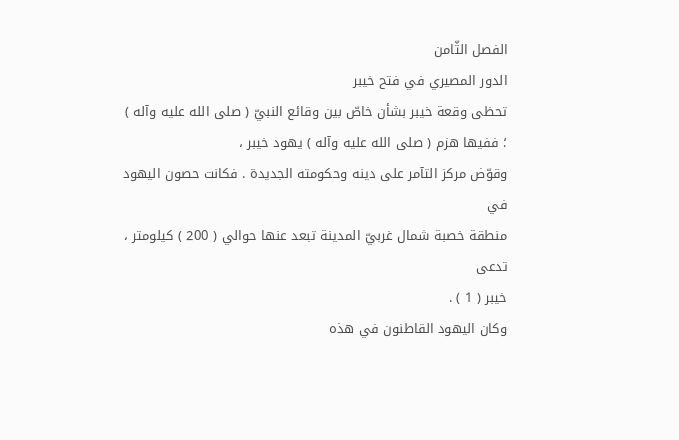الفصل الثّامن
الدور المصيري في فتح خيبر
تحظى وقعة خيبر بشأن خاصّ بين وقائع النبيّ ( صلى الله عليه وآله ) ؛ ففيها هزم ( صلى الله عليه وآله ) يهود خيبر ،
وقوّض مركز التآمر على دينه وحكومته الجديدة . فكانت حصون اليهود في
منطقة خصبة شمال غربيّ المدينة تبعد عنها حوالي ( 200 ) كيلومتر ، تدعى
خيبر ( 1 ) .
وكان اليهود القاطنون في هذه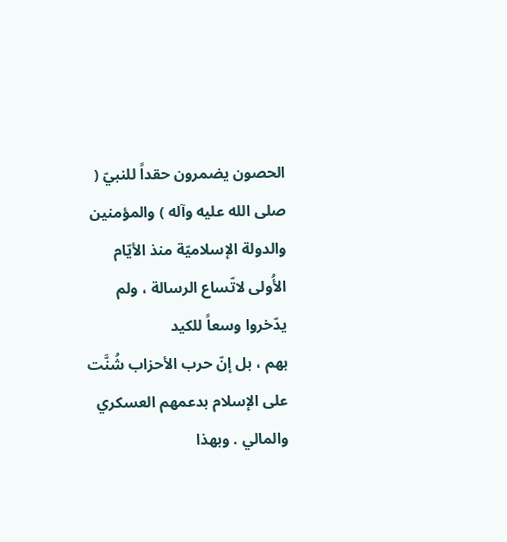الحصون يضمرون حقداً للنبيّ ( صلى الله عليه وآله ) والمؤمنين
والدولة الإسلاميّة منذ الأيّام الأُولى لاتّساع الرسالة ، ولم يدّخروا وسعاً للكيد
بهم ، بل إنّ حرب الأحزاب شُنَّت على الإسلام بدعمهم العسكري والمالي . وبهذا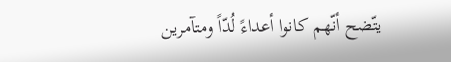يتّضح أنّهم كانوا أعداءً لُدّاً ومتآمرين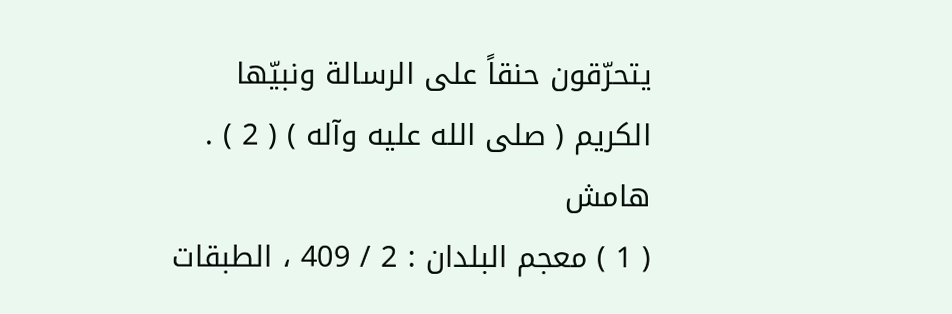يتحرّقون حنقاً على الرسالة ونبيّها
الكريم ( صلى الله عليه وآله ) ( 2 ) .
هامش
( 1 ) معجم البلدان : 2 / 409 ، الطبقات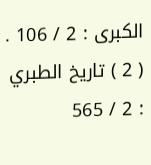الكبرى : 2 / 106 .
( 2 ) تاريخ الطبري : 2 / 565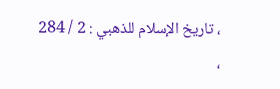، تاريخ الإسلام للذهبي : 2 / 284 ،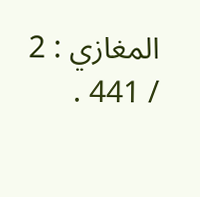المغازي : 2 / 441 .